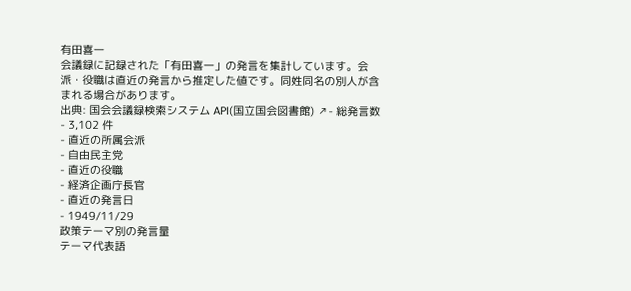有田喜一
会議録に記録された「有田喜一」の発言を集計しています。会派・役職は直近の発言から推定した値です。同姓同名の別人が含まれる場合があります。
出典: 国会会議録検索システム API(国立国会図書館) ↗- 総発言数
- 3,102 件
- 直近の所属会派
- 自由民主党
- 直近の役職
- 経済企画庁長官
- 直近の発言日
- 1949/11/29
政策テーマ別の発言量
テーマ代表語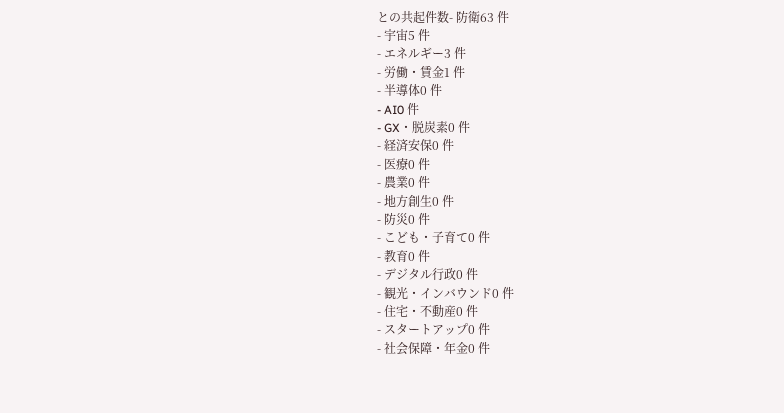との共起件数- 防衛63 件
- 宇宙5 件
- エネルギー3 件
- 労働・賃金1 件
- 半導体0 件
- AI0 件
- GX・脱炭素0 件
- 経済安保0 件
- 医療0 件
- 農業0 件
- 地方創生0 件
- 防災0 件
- こども・子育て0 件
- 教育0 件
- デジタル行政0 件
- 観光・インバウンド0 件
- 住宅・不動産0 件
- スタートアップ0 件
- 社会保障・年金0 件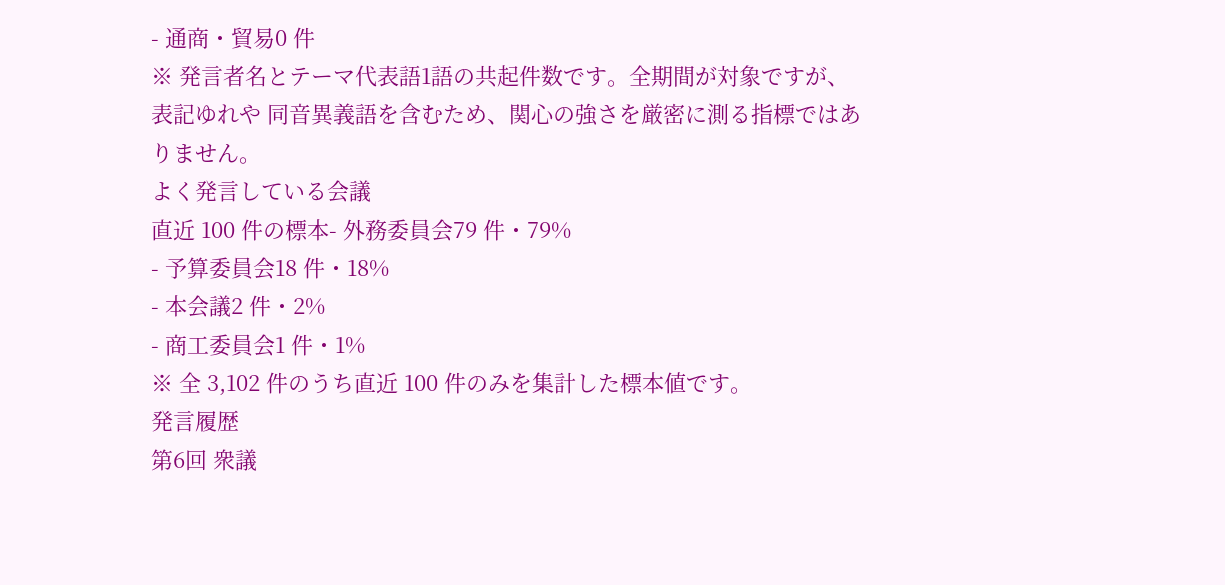- 通商・貿易0 件
※ 発言者名とテーマ代表語1語の共起件数です。全期間が対象ですが、表記ゆれや 同音異義語を含むため、関心の強さを厳密に測る指標ではありません。
よく発言している会議
直近 100 件の標本- 外務委員会79 件・79%
- 予算委員会18 件・18%
- 本会議2 件・2%
- 商工委員会1 件・1%
※ 全 3,102 件のうち直近 100 件のみを集計した標本値です。
発言履歴
第6回 衆議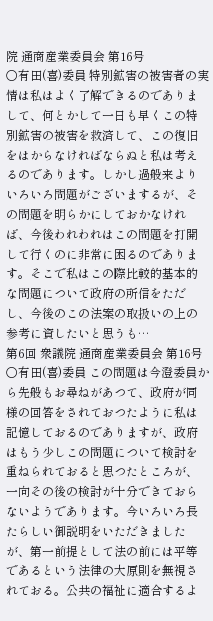院 通商産業委員会 第16号
○有田(喜)委員 特別鉱害の被害者の実情は私はよく了解できるのでありまして、何とかして一日も早くこの特別鉱害の被害を救済して、この復旧をはからなければならぬと私は考えるのであります。しかし過般来よりいろいろ問題がございまするが、その問題を明らかにしておかなければ、今後われわれはこの問題を打開して行くのに非常に困るのであります。そこで私はこの際比較的基本的な問題について政府の所信をただし、今後のこの法案の取扱いの上の参考に資したいと思うも…
第6回 衆議院 通商産業委員会 第16号
○有田(喜)委員 この問題は今澄委員から先般もお尋ねがあつて、政府が同様の回答をされておつたように私は記憶しておるのでありますが、政府はもう少しこの問題について検討を重ねられておると思つたところが、一向その後の検討が十分できておらないようであります。今いろいろ長たらしい御説明をいただきましたが、第一前提として法の前には平等であるという法律の大原則を無視されておる。公共の福祉に適合するよ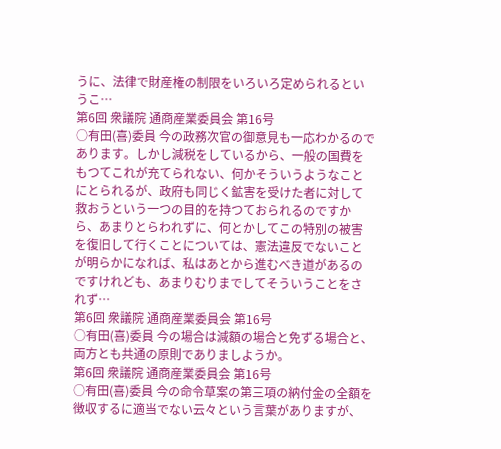うに、法律で財産権の制限をいろいろ定められるというこ…
第6回 衆議院 通商産業委員会 第16号
○有田(喜)委員 今の政務次官の御意見も一応わかるのであります。しかし減税をしているから、一般の国費をもつてこれが充てられない、何かそういうようなことにとられるが、政府も同じく鉱害を受けた者に対して救おうという一つの目的を持つておられるのですから、あまりとらわれずに、何とかしてこの特別の被害を復旧して行くことについては、憲法違反でないことが明らかになれば、私はあとから進むべき道があるのですけれども、あまりむりまでしてそういうことをされず…
第6回 衆議院 通商産業委員会 第16号
○有田(喜)委員 今の場合は減額の場合と免ずる場合と、両方とも共通の原則でありましようか。
第6回 衆議院 通商産業委員会 第16号
○有田(喜)委員 今の命令草案の第三項の納付金の全額を徴収するに適当でない云々という言葉がありますが、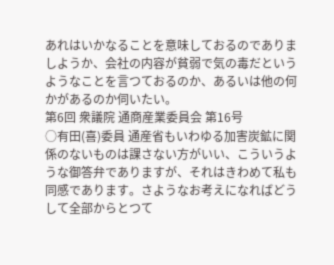あれはいかなることを意味しておるのでありましようか、会社の内容が貧弱で気の毒だというようなことを言つておるのか、あるいは他の何かがあるのか伺いたい。
第6回 衆議院 通商産業委員会 第16号
○有田(喜)委員 通産省もいわゆる加害炭鉱に関係のないものは課さない方がいい、こういうような御答弁でありますが、それはきわめて私も同感であります。さようなお考えになればどうして全部からとつて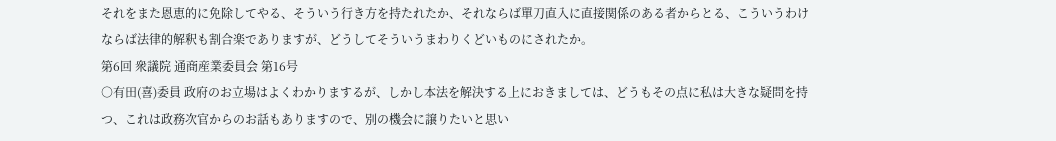それをまた恩恵的に免除してやる、そういう行き方を持たれたか、それならば單刀直入に直接関係のある者からとる、こういうわけならば法律的解釈も割合楽でありますが、どうしてそういうまわりくどいものにされたか。
第6回 衆議院 通商産業委員会 第16号
○有田(喜)委員 政府のお立場はよくわかりまするが、しかし本法を解決する上におきましては、どうもその点に私は大きな疑問を持つ、これは政務次官からのお話もありますので、別の機会に譲りたいと思い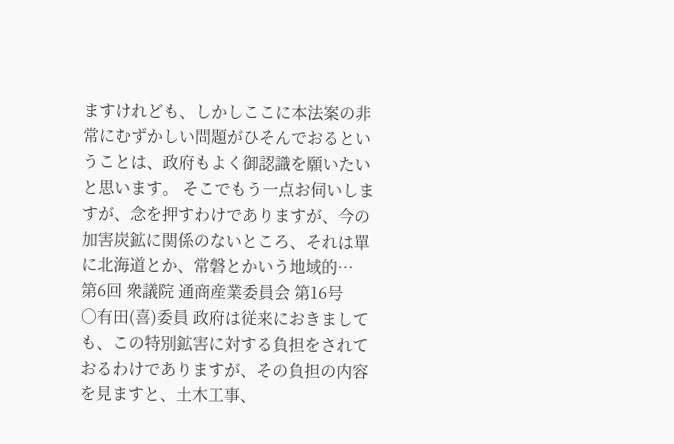ますけれども、しかしここに本法案の非常にむずかしい問題がひそんでおるということは、政府もよく御認識を願いたいと思います。 そこでもう一点お伺いしますが、念を押すわけでありますが、今の加害炭鉱に関係のないところ、それは單に北海道とか、常磐とかいう地域的…
第6回 衆議院 通商産業委員会 第16号
○有田(喜)委員 政府は従来におきましても、この特別鉱害に対する負担をされておるわけでありますが、その負担の内容を見ますと、土木工事、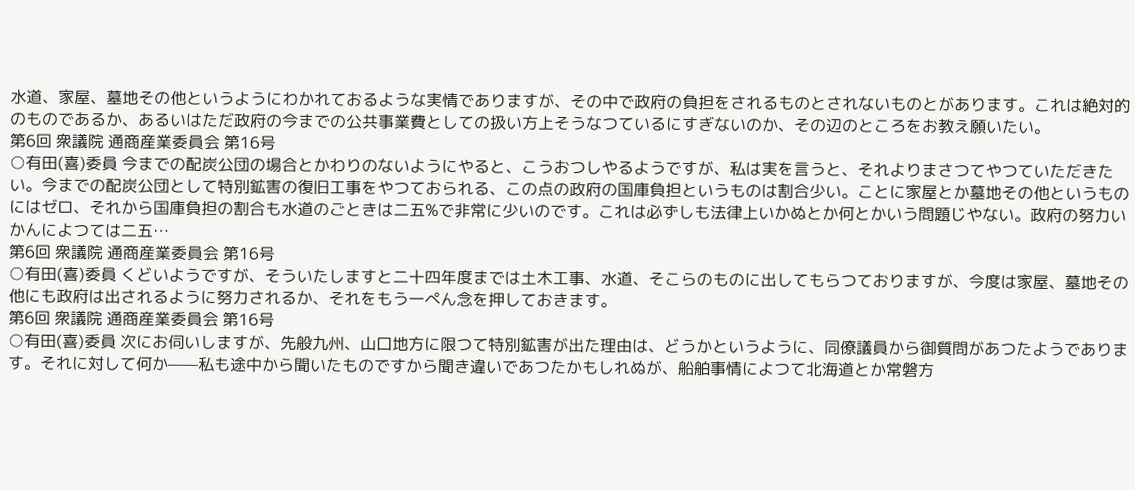水道、家屋、墓地その他というようにわかれておるような実情でありますが、その中で政府の負担をされるものとされないものとがあります。これは絶対的のものであるか、あるいはただ政府の今までの公共事業費としての扱い方上そうなつているにすぎないのか、その辺のところをお教え願いたい。
第6回 衆議院 通商産業委員会 第16号
○有田(喜)委員 今までの配炭公団の場合とかわりのないようにやると、こうおつしやるようですが、私は実を言うと、それよりまさつてやつていただきたい。今までの配炭公団として特別鉱害の復旧工事をやつておられる、この点の政府の国庫負担というものは割合少い。ことに家屋とか墓地その他というものにはゼロ、それから国庫負担の割合も水道のごときは二五%で非常に少いのです。これは必ずしも法律上いかぬとか何とかいう問題じやない。政府の努力いかんによつては二五…
第6回 衆議院 通商産業委員会 第16号
○有田(喜)委員 くどいようですが、そういたしますと二十四年度までは土木工事、水道、そこらのものに出してもらつておりますが、今度は家屋、墓地その他にも政府は出されるように努力されるか、それをもう一ぺん念を押しておきます。
第6回 衆議院 通商産業委員会 第16号
○有田(喜)委員 次にお伺いしますが、先般九州、山口地方に限つて特別鉱害が出た理由は、どうかというように、同僚議員から御質問があつたようであります。それに対して何か——私も途中から聞いたものですから聞き違いであつたかもしれぬが、船舶事情によつて北海道とか常磐方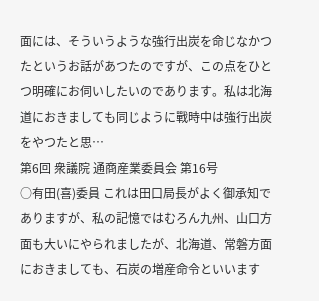面には、そういうような強行出炭を命じなかつたというお話があつたのですが、この点をひとつ明確にお伺いしたいのであります。私は北海道におきましても同じように戰時中は強行出炭をやつたと思…
第6回 衆議院 通商産業委員会 第16号
○有田(喜)委員 これは田口局長がよく御承知でありますが、私の記憶ではむろん九州、山口方面も大いにやられましたが、北海道、常磐方面におきましても、石炭の増産命令といいます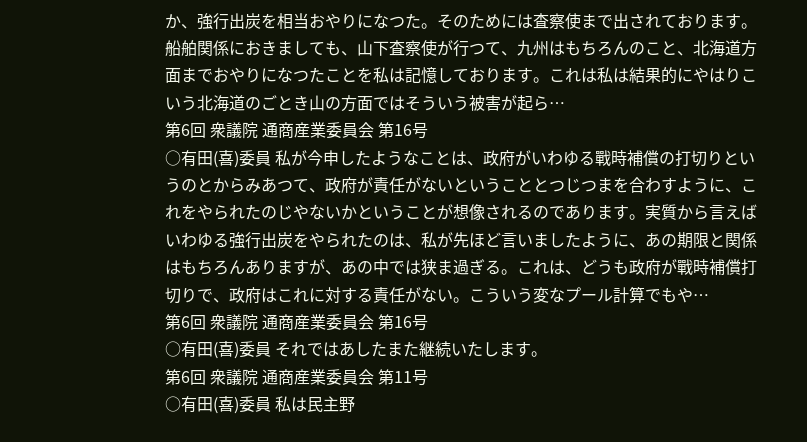か、強行出炭を相当おやりになつた。そのためには査察使まで出されております。船舶関係におきましても、山下査察使が行つて、九州はもちろんのこと、北海道方面までおやりになつたことを私は記憶しております。これは私は結果的にやはりこいう北海道のごとき山の方面ではそういう被害が起ら…
第6回 衆議院 通商産業委員会 第16号
○有田(喜)委員 私が今申したようなことは、政府がいわゆる戰時補償の打切りというのとからみあつて、政府が責任がないということとつじつまを合わすように、これをやられたのじやないかということが想像されるのであります。実質から言えばいわゆる強行出炭をやられたのは、私が先ほど言いましたように、あの期限と関係はもちろんありますが、あの中では狭ま過ぎる。これは、どうも政府が戰時補償打切りで、政府はこれに対する責任がない。こういう変なプール計算でもや…
第6回 衆議院 通商産業委員会 第16号
○有田(喜)委員 それではあしたまた継続いたします。
第6回 衆議院 通商産業委員会 第11号
○有田(喜)委員 私は民主野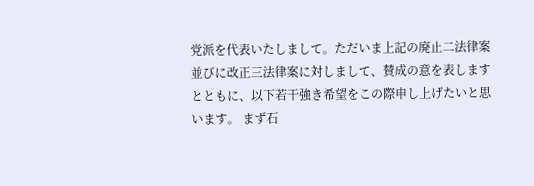党派を代表いたしまして。ただいま上記の廃止二法律案並びに改正三法律案に対しまして、賛成の意を表しますとともに、以下若干強き希望をこの際申し上げたいと思います。 まず石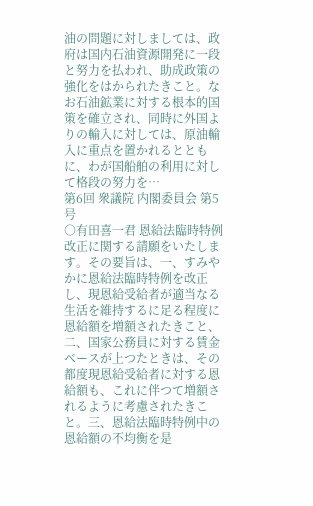油の問題に対しましては、政府は国内石油資源開発に一段と努力を払われ、助成政策の強化をはかられたきこと。なお石油鉱業に対する根本的国策を確立され、同時に外国よりの輸入に対しては、原油輸入に重点を置かれるとともに、わが国船舶の利用に対して格段の努力を…
第6回 衆議院 内閣委員会 第5号
○有田喜一君 恩給法臨時特例改正に関する請願をいたします。その要旨は、一、すみやかに恩給法臨時特例を改正し、現恩給受給者が適当なる生活を維持するに足る程度に恩給額を増額されたきこと、二、国家公務員に対する賃金ベースが上つたときは、その都度現恩給受給者に対する恩給額も、これに伴つて増額されるように考慮されたきこと。三、恩給法臨時特例中の恩給額の不均衡を是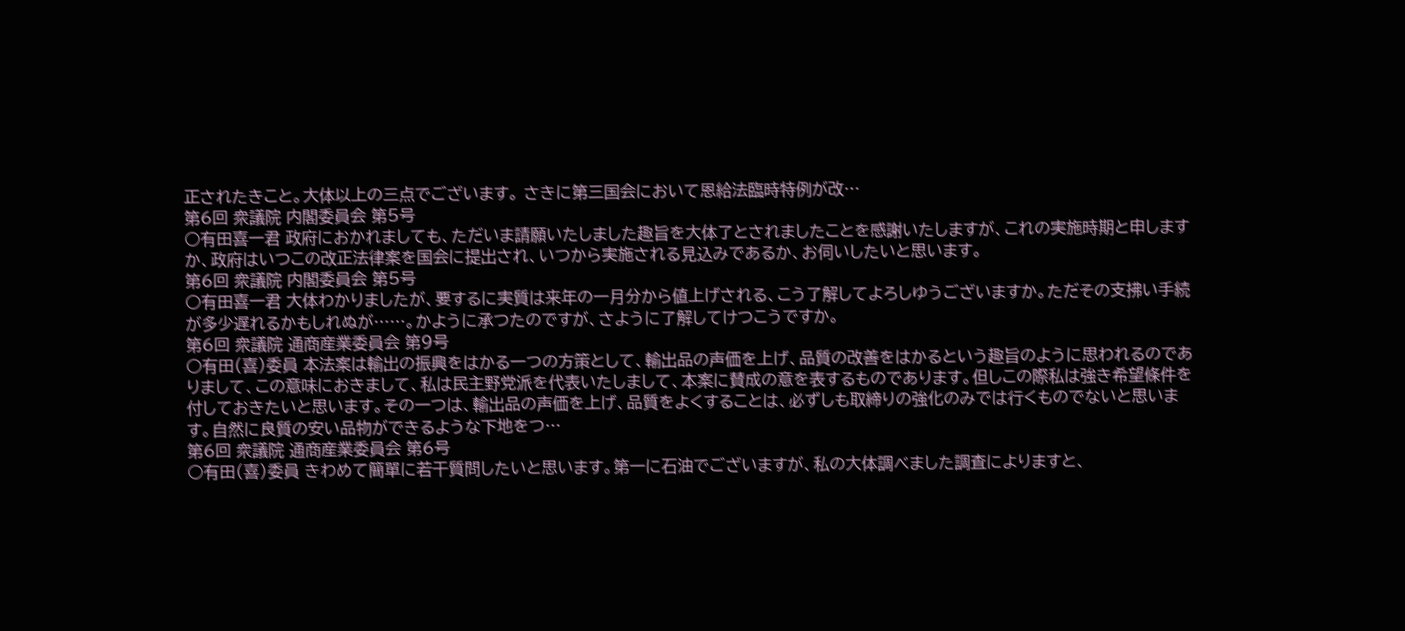正されたきこと。大体以上の三点でございます。 さきに第三国会において恩給法臨時特例が改…
第6回 衆議院 内閣委員会 第5号
○有田喜一君 政府におかれましても、ただいま請願いたしました趣旨を大体了とされましたことを感謝いたしますが、これの実施時期と申しますか、政府はいつこの改正法律案を国会に提出され、いつから実施される見込みであるか、お伺いしたいと思います。
第6回 衆議院 内閣委員会 第5号
○有田喜一君 大体わかりましたが、要するに実質は来年の一月分から値上げされる、こう了解してよろしゆうございますか。ただその支拂い手続が多少遅れるかもしれぬが……。かように承つたのですが、さように了解してけつこうですか。
第6回 衆議院 通商産業委員会 第9号
○有田(喜)委員 本法案は輸出の振興をはかる一つの方策として、輸出品の声価を上げ、品質の改善をはかるという趣旨のように思われるのでありまして、この意味におきまして、私は民主野党派を代表いたしまして、本案に賛成の意を表するものであります。但しこの際私は強き希望條件を付しておきたいと思います。その一つは、輸出品の声価を上げ、品質をよくすることは、必ずしも取締りの強化のみでは行くものでないと思います。自然に良質の安い品物ができるような下地をつ…
第6回 衆議院 通商産業委員会 第6号
○有田(喜)委員 きわめて簡單に若干質問したいと思います。第一に石油でございますが、私の大体調べました調査によりますと、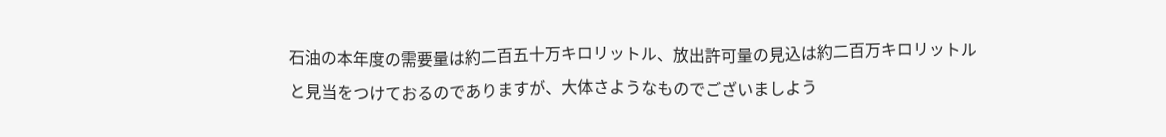石油の本年度の需要量は約二百五十万キロリットル、放出許可量の見込は約二百万キロリットルと見当をつけておるのでありますが、大体さようなものでございましよう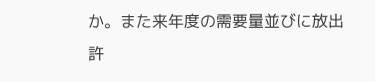か。また来年度の需要量並びに放出許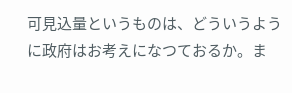可見込量というものは、どういうように政府はお考えになつておるか。ま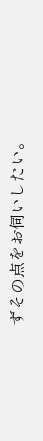ずその点をお伺いしたい。